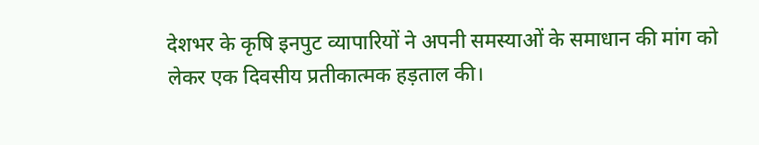देशभर के कृषि इनपुट व्यापारियों ने अपनी समस्याओं के समाधान की मांग को लेकर एक दिवसीय प्रतीकात्मक हड़ताल की।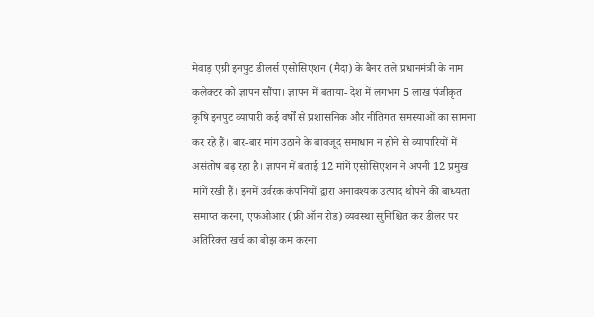मेवाड़ एग्री इनपुट डीलर्स एसोसिएशन (मैदा) के बैनर तले प्रधानमंत्री के नाम कलेक्टर को ज्ञापन सौंपा। ज्ञापन में बताया- देश में लगभग 5 लाख पंजीकृत कृषि इनपुट व्यापारी कई वर्षों से प्रशासनिक और नीतिगत समस्याओं का सामना कर रहे हैं। बार-बार मांग उठाने के बावजूद समाधान न होने से व्यापारियों में असंतोष बढ़ रहा है। ज्ञापन में बताई 12 मांगें एसोसिएशन ने अपनी 12 प्रमुख मांगें रखी हैं। इनमें उर्वरक कंपनियों द्वारा अनावश्यक उत्पाद थोपने की बाध्यता समाप्त करना, एफओआर (फ्री ऑन रोड) व्यवस्था सुनिश्चित कर डीलर पर अतिरिक्त खर्च का बोझ कम करना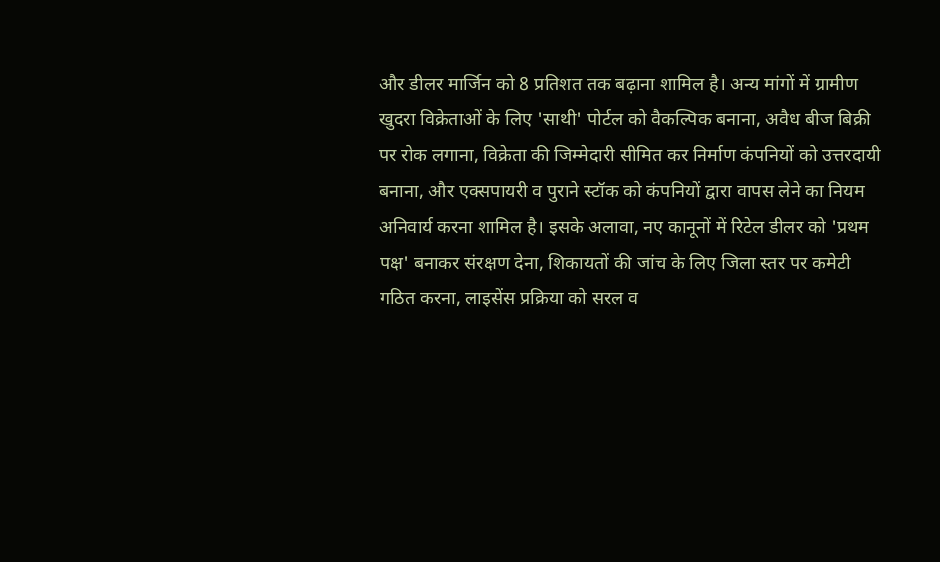और डीलर मार्जिन को 8 प्रतिशत तक बढ़ाना शामिल है। अन्य मांगों में ग्रामीण खुदरा विक्रेताओं के लिए 'साथी' पोर्टल को वैकल्पिक बनाना, अवैध बीज बिक्री पर रोक लगाना, विक्रेता की जिम्मेदारी सीमित कर निर्माण कंपनियों को उत्तरदायी बनाना, और एक्सपायरी व पुराने स्टॉक को कंपनियों द्वारा वापस लेने का नियम अनिवार्य करना शामिल है। इसके अलावा, नए कानूनों में रिटेल डीलर को 'प्रथम पक्ष' बनाकर संरक्षण देना, शिकायतों की जांच के लिए जिला स्तर पर कमेटी गठित करना, लाइसेंस प्रक्रिया को सरल व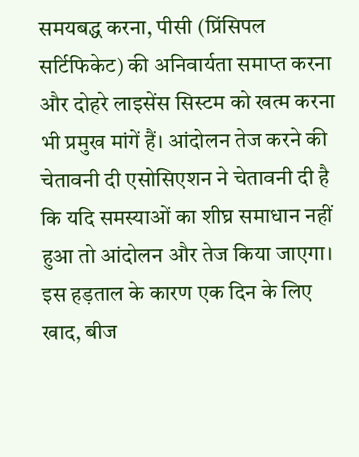समयबद्ध करना, पीसी (प्रिंसिपल सर्टिफिकेट) की अनिवार्यता समाप्त करना और दोहरे लाइसेंस सिस्टम को खत्म करना भी प्रमुख मांगें हैं। आंदोलन तेज करने की चेतावनी दी एसोसिएशन ने चेतावनी दी है कि यदि समस्याओं का शीघ्र समाधान नहीं हुआ तो आंदोलन और तेज किया जाएगा। इस हड़ताल के कारण एक दिन के लिए खाद, बीज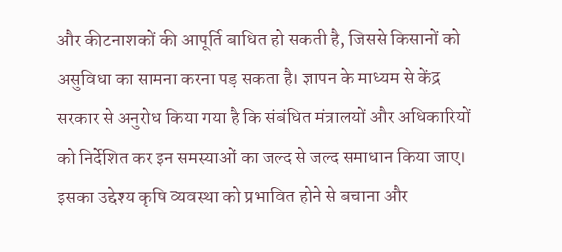और कीटनाशकों की आपूर्ति बाधित हो सकती है, जिससे किसानों को असुविधा का सामना करना पड़ सकता है। ज्ञापन के माध्यम से केंद्र सरकार से अनुरोध किया गया है कि संबंधित मंत्रालयों और अधिकारियों को निर्देशित कर इन समस्याओं का जल्द से जल्द समाधान किया जाए। इसका उद्देश्य कृषि व्यवस्था को प्रभावित होने से बचाना और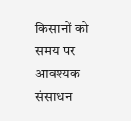किसानों को समय पर आवश्यक संसाधन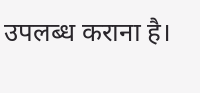उपलब्ध कराना है।